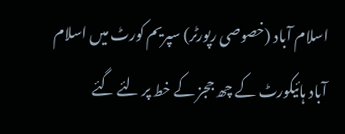اسلام آباد (خصوصی رپورٹر) سپریم کورٹ میں اسلام آباد ہائیکورٹ کے چھ ججز کے خط پر لئے گئے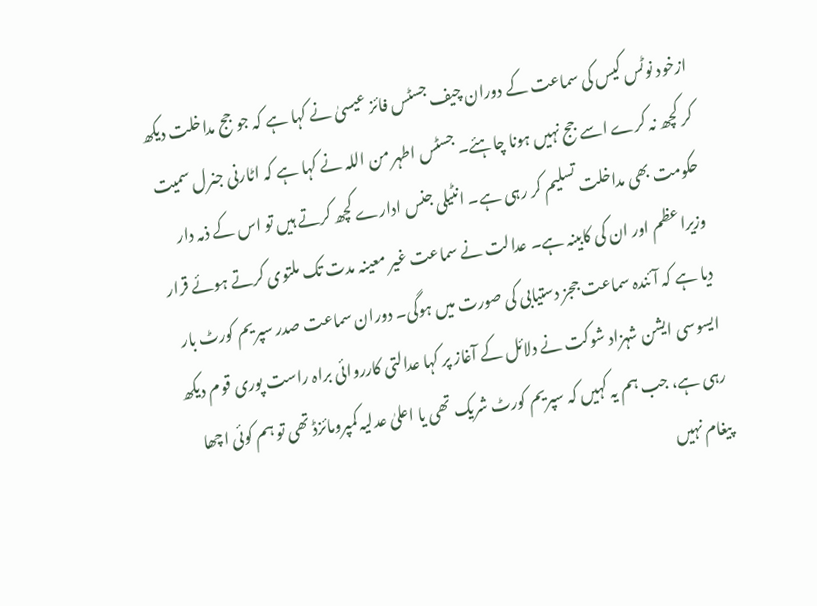ازخود نوٹس کیس کی سماعت کے دوران چیف جسٹس فائز عیسیٰ نے کہا ہے کہ جو جج مداخلت دیکھ کر کچھ نہ کرے اسے جج نہیں ہونا چاہئے۔ جسٹس اطہر من اللہ نے کہا ہے کہ اٹارنی جنرل سمیت حکومت بھی مداخلت تسلیم کر رہی ہے۔ انٹیلی جنس ادارے کچھ کرتے ہیں تو اس کے ذمہ دار وزیراعظم اور ان کی کابینہ ہے۔ عدالت نے سماعت غیر معینہ مدت تک ملتوی کرتے ہوئے قرار دیا ہے کہ آئندہ سماعت ججز دستیابی کی صورت میں ہوگی۔ دوران سماعت صدر سپریم کورٹ بار ایسوسی ایشن شہزاد شوکت نے دلائل کے آغاز پر کہا عدالتی کارروائی براہ راست پوری قوم دیکھ رہی ہے، جب ہم یہ کہیں کہ سپریم کورٹ شریک تھی یا اعلیٰ عدلیہ کمپرومائزڈ تھی تو ہم کوئی اچھا پیغام نہیں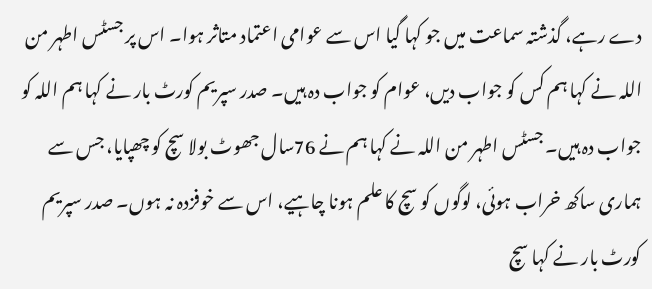دے رہے، گذشتہ سماعت میں جو کہا گیا اس سے عوامی اعتماد متاثر ہوا۔ اس پر جسٹس اطہر من اللہ نے کہا ہم کس کو جواب دیں، عوام کو جواب دہ ہیں۔ صدر سپریم کورٹ بار نے کہا ہم اللہ کو جواب دہ ہیں۔ جسٹس اطہر من اللہ نے کہا ہم نے 76سال جھوٹ بولا سچ کو چھپایا، جس سے ہماری ساکھ خراب ہوئی، لوگوں کو سچ کا علم ہونا چاہیے، اس سے خوفزدہ نہ ہوں۔ صدر سپریم کورٹ بار نے کہا سچ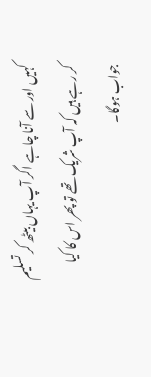کہیں اور سے آنا چاہے اگر آپ یہاں بیٹھ کر تسلیم کر رہے ہیں کہ آپ شریک تھے تو پھر اس کا کیا جواب ہوگا۔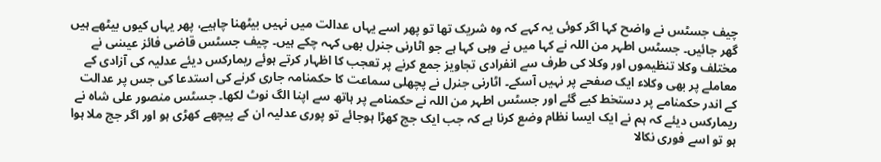چیف جسٹس نے واضح کہا اگر کوئی یہ کہے کہ وہ شریک تھا تو پھر اسے یہاں عدالت میں نہیں بیٹھنا چاہیے، پھر یہاں کیوں بیٹھے ہیں گھر جائیں۔ جسٹس اطہر من اللہ نے کہا میں نے وہی کہا ہے جو اٹارنی جنرل بھی کہہ چکے ہیں۔ چیف جسٹس قاضی فائز عیسٰی نے مختلف وکلا تنظیموں اور وکلا کی طرف سے انفرادی تجاویز جمع کرنے پر تعجب کا اظہار کرتے ہوئے ریمارکس دیئے عدلیہ کی آزادی کے معاملے پر بھی وکلاء ایک صفحے پر نہیں آسکے۔ اٹارنی جنرل نے پچھلی سماعت کا حکمنامہ جاری کرنے کی استدعا کی جس پر عدالت کے اندر حکمنامے پر دستخط کیے گئے اور جسٹس اطہر من اللہ نے حکمنامے پر ہاتھ سے اپنا الگ نوٹ لکھا۔ جسٹس منصور علی شاہ نے ریمارکس دیئے کہ ہم نے ایک ایسا نظام وضع کرنا ہے کہ جب ایک جج کھڑا ہوجائے تو پوری عدلیہ ان کے پیچھے کھڑی ہو اور اگر جج ملا ہوا ہو تو اسے فوری نکالا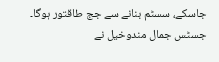جاسکے، سسٹم بنانے سے جج طاقتور ہوگا۔ جسٹس جمال مندوخیل نے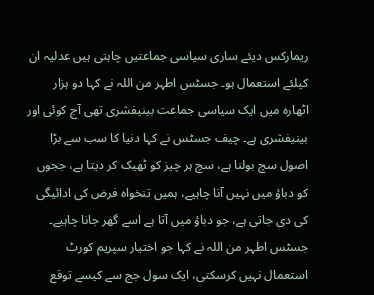ریمارکس دیئے ساری سیاسی جماعتیں چاہتی ہیں عدلیہ ان کیلئے استعمال ہو۔ جسٹس اطہر من اللہ نے کہا دو ہزار اٹھارہ میں ایک سیاسی جماعت بینیفشری تھی آج کوئی اور بینیفشری ہے۔ چیف جسٹس نے کہا دنیا کا سب سے بڑا اصول سچ بولنا ہے، سچ ہر چیز کو ٹھیک کر دیتا ہے، ججوں کو دباؤ میں نہیں آنا چاہیے، ہمیں تنخواہ فرض کی ادائیگی کی دی جاتی ہے، جو دباؤ میں آتا ہے اسے گھر جانا چاہیے۔ جسٹس اطہر من اللہ نے کہا جو اختیار سپریم کورٹ استعمال نہیں کرسکتی، ایک سول جج سے کیسے توقع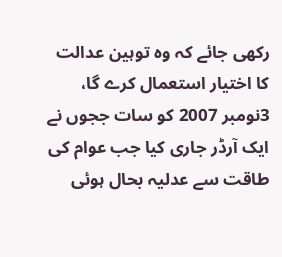رکھی جائے کہ وہ توہین عدالت کا اختیار استعمال کرے گا، 3نومبر 2007 کو سات ججوں نے ایک آرڈر جاری کیا جب عوام کی طاقت سے عدلیہ بحال ہوئی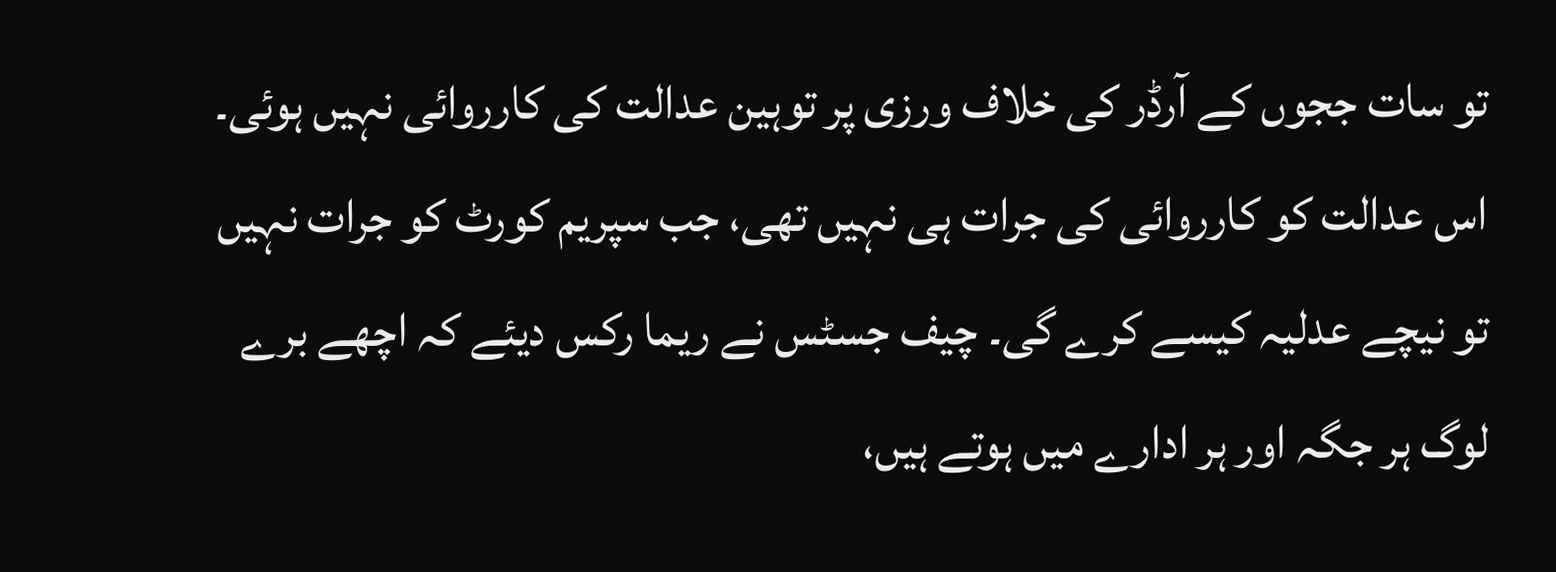تو سات ججوں کے آرڈر کی خلاف ورزی پر توہین عدالت کی کارروائی نہیں ہوئی۔ اس عدالت کو کارروائی کی جرات ہی نہیں تھی، جب سپریم کورٹ کو جرات نہیں تو نیچے عدلیہ کیسے کرے گی۔ چیف جسٹس نے ریما رکس دیئے کہ اچھے برے لوگ ہر جگہ اور ہر ادارے میں ہوتے ہیں،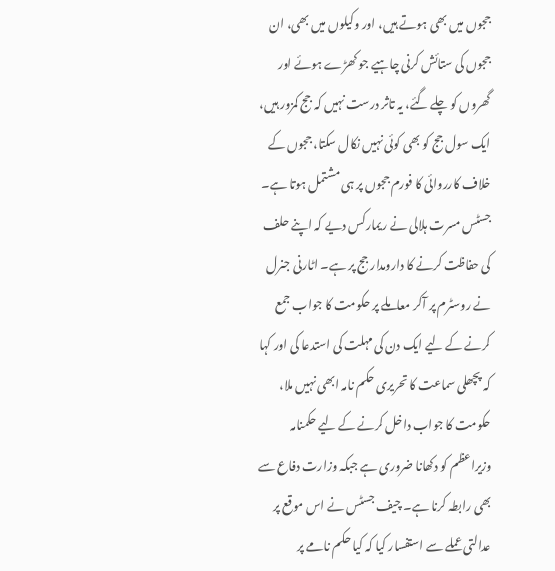ججوں میں بھی ہوتے ہیں، اور وکیلوں میں بھی، ان ججوں کی ستائش کرنی چاہیے جو کھڑے ہوئے اور گھروں کو چلے گئے، یہ تاثر درست نہیں کہ جج کمزور ہیں، ایک سول جج کو بھی کوئی نہیں نکال سکتا، ججوں کے خلاف کارروائی کا فورم ججوں پر ہی مشتمل ہوتا ہے۔ جسٹس مسرت ہلالی نے ریمارکس دیے کہ اپنے حلف کی حفاظت کرنے کا دارومدار جج پر ہے۔ اٹارنی جنرل نے روسٹرم پر آکر معاملے پر حکومت کا جواب جمع کرنے کے لیے ایک دن کی مہلت کی استدعا کی اور کہا کہ پچھلی سماعت کا تحریری حکم نامہ ابھی نہیں ملا، حکومت کا جواب داخل کرنے کے لیے حکمنامہ وزیراعظم کو دکھانا ضروری ہے جبکہ وزارت دفاع سے بھی رابطہ کرنا ہے۔ چیف جسٹس نے اس موقع پر عدالتی عملے سے استفسار کیا کہ کیا حکم نامے پر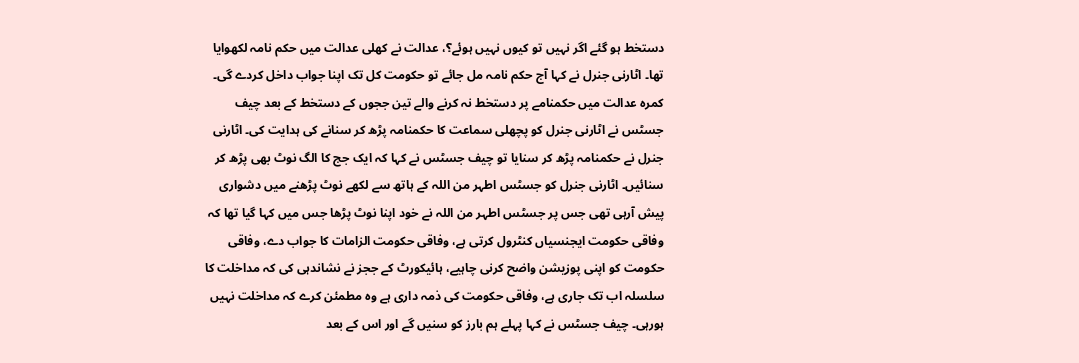دستخط ہو گئے اگر نہیں تو کیوں نہیں ہوئے؟، عدالت نے کھلی عدالت میں حکم نامہ لکھوایا تھا۔ اٹارنی جنرل نے کہا آج حکم نامہ مل جائے تو حکومت کل تک اپنا جواب داخل کردے گی۔ کمرہ عدالت میں حکمنامے پر دستخط نہ کرنے والے تین ججوں کے دستخط کے بعد چیف جسٹس نے اٹارنی جنرل کو پچھلی سماعت کا حکمنامہ پڑھ کر سنانے کی ہدایت کی۔ اٹارنی جنرل نے حکمنامہ پڑھ کر سنایا تو چیف جسٹس نے کہا کہ ایک جج کا الگ نوٹ بھی پڑھ کر سنائیں۔ اٹارنی جنرل کو جسٹس اطہر من اللہ کے ہاتھ سے لکھے نوٹ پڑھنے میں دشواری پیش آرہی تھی جس پر جسٹس اطہر من اللہ نے خود اپنا نوٹ پڑھا جس میں کہا گیا تھا کہ وفاقی حکومت ایجنسیاں کنٹرول کرتی ہے، وفاقی حکومت الزامات کا جواب دے، وفاقی حکومت کو اپنی پوزیشن واضح کرنی چاہیے، ہائیکورٹ کے ججز نے نشاندہی کی کہ مداخلت کا سلسلہ اب تک جاری ہے، وفاقی حکومت کی ذمہ داری ہے وہ مطمئن کرے کہ مداخلت نہیں ہورہی۔ چیف جسٹس نے کہا پہلے ہم بارز کو سنیں گے اور اس کے بعد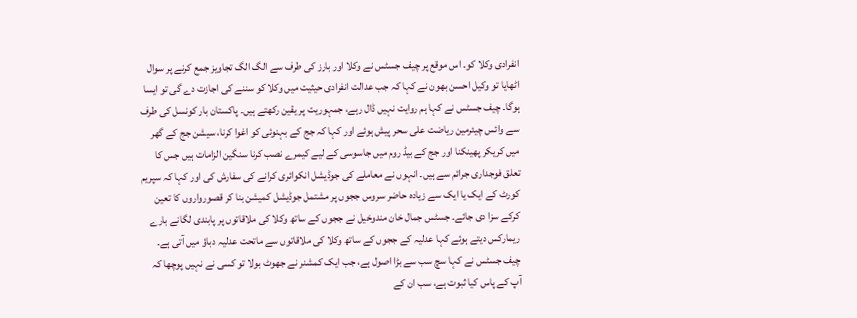انفرادی وکلا کو۔ اس موقع پر چیف جسٹس نے وکلا اور بارز کی طرف سے الگ الگ تجاویز جمع کرنے پر سوال اٹھایا تو وکیل احسن بھون نے کہا کہ جب عدالت انفرادی حیثیت میں وکلا کو سننے کی اجازت دے گی تو ایسا ہوگا۔ چیف جسٹس نے کہا ہم روایت نہیں ڈال رہے، جمہوریت پر یقین رکھتے ہیں۔ پاکستان بار کونسل کی طرف سے وائس چیئرمین ریاضت علی سحر پیش ہوئے اور کہا کہ جج کے بہنوئی کو اغوا کرنا، سیشن جج کے گھر میں کریکر پھینکنا اور جج کے بیڈ روم میں جاسوسی کے لیے کیمرے نصب کرنا سنگین الزامات ہیں جس کا تعلق فوجداری جرائم سے ہیں۔ انہوں نے معاملے کی جوڈیشل انکوائری کرانے کی سفارش کی اور کہا کہ سپریم کورٹ کے ایک یا ایک سے زیادہ حاضر سروس ججوں پر مشتمل جوڈیشل کمیشن بنا کر قصورواروں کا تعین کرکے سزا دی جائے۔ جسٹس جمال خان مندوخیل نے ججوں کے ساتھ وکلا کی ملاقاتوں پر پابندی لگانے بارے ریمارکس دیتے ہوئے کہا عدلیہ کے ججوں کے ساتھ وکلا کی ملاقاتوں سے ماتحت عدلیہ دباؤ میں آتی ہے۔ چیف جسٹس نے کہا سچ سب سے بڑا اصول ہے، جب ایک کمشنر نے جھوٹ بولا تو کسی نے نہیں پوچھا کہ آپ کے پاس کیا ثبوت ہے، سب ان کے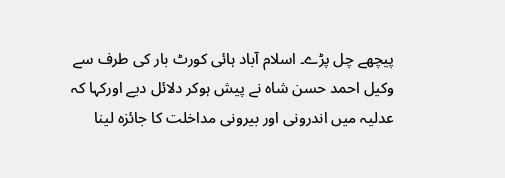پیچھے چل پڑے۔ اسلام آباد ہائی کورٹ بار کی طرف سے وکیل احمد حسن شاہ نے پیش ہوکر دلائل دیے اورکہا کہ عدلیہ میں اندرونی اور بیرونی مداخلت کا جائزہ لینا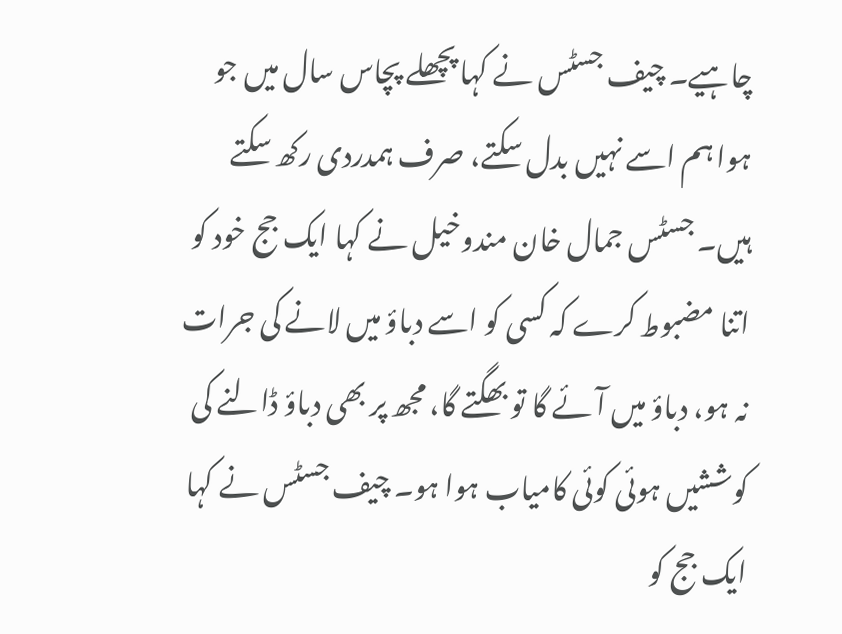چاہیے۔ چیف جسٹس نے کہا پچھلے پچاس سال میں جو ہوا ہم اسے نہیں بدل سکتے، صرف ہمدردی رکھ سکتے ہیں۔ جسٹس جمال خان مندوخیل نے کہا ایک جج خود کو اتنا مضبوط کرے کہ کسی کو اسے دباؤ میں لانے کی جرات نہ ہو، دباؤ میں آئے گا تو بھگتے گا، مجھ پر بھی دباؤ ڈالنے کی کوششیں ہوئی کوئی کامیاب ہوا ہو۔ چیف جسٹس نے کہا ایک جج کو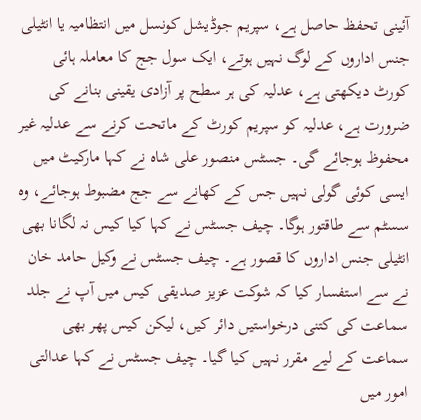آئینی تحفظ حاصل ہے، سپریم جوڈیشل کونسل میں انتظامیہ یا انٹیلی جنس اداروں کے لوگ نہیں ہوتے، ایک سول جج کا معاملہ ہائی کورٹ دیکھتی ہے، عدلیہ کی ہر سطح پر آزادی یقینی بنانے کی ضرورت ہے، عدلیہ کو سپریم کورٹ کے ماتحت کرنے سے عدلیہ غیر محفوظ ہوجائے گی۔ جسٹس منصور علی شاہ نے کہا مارکیٹ میں ایسی کوئی گولی نہیں جس کے کھانے سے جج مضبوط ہوجائے، وہ سسٹم سے طاقتور ہوگا۔ چیف جسٹس نے کہا کیا کیس نہ لگانا بھی انٹیلی جنس اداروں کا قصور ہے۔ چیف جسٹس نے وکیل حامد خان نے سے استفسار کیا کہ شوکت عزیز صدیقی کیس میں آپ نے جلد سماعت کی کتنی درخواستیں دائر کیں، لیکن کیس پھر بھی سماعت کے لیے مقرر نہیں کیا گیا۔ چیف جسٹس نے کہا عدالتی امور میں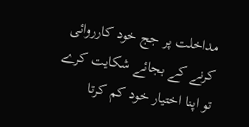مداخلت پر جج خود کارروائی کرنے کے بجائے شکایت کرے تو اپنا اختیار خود کم کرتا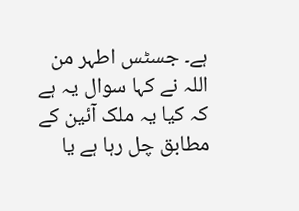ہے۔ جسٹس اطہر من اللہ نے کہا سوال یہ ہے کہ کیا یہ ملک آئین کے مطابق چل رہا ہے یا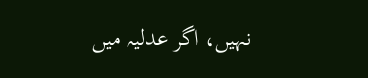نہیں، اگر عدلیہ میں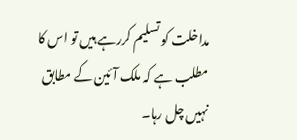مداخلت کو تسلیم کررہے ہیں تو اس کا مطلب ہے کہ ملک آئین کے مطابق نہیں چل رہا۔